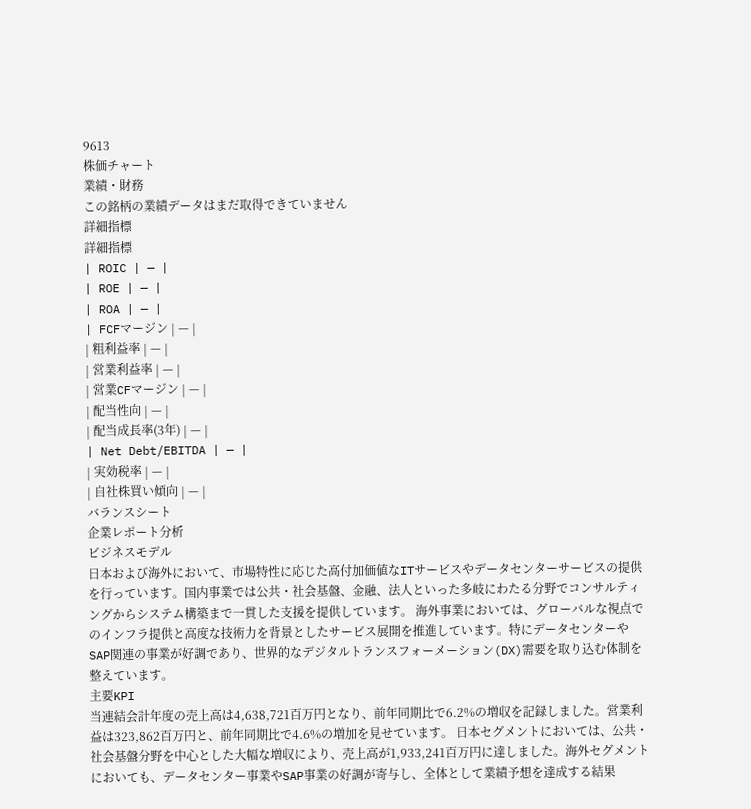9613
株価チャート
業績・財務
この銘柄の業績データはまだ取得できていません
詳細指標
詳細指標
| ROIC | — |
| ROE | — |
| ROA | — |
| FCFマージン | — |
| 粗利益率 | — |
| 営業利益率 | — |
| 営業CFマージン | — |
| 配当性向 | — |
| 配当成長率(3年) | — |
| Net Debt/EBITDA | — |
| 実効税率 | — |
| 自社株買い傾向 | — |
バランスシート
企業レポート分析
ビジネスモデル
日本および海外において、市場特性に応じた高付加価値なITサービスやデータセンターサービスの提供を行っています。国内事業では公共・社会基盤、金融、法人といった多岐にわたる分野でコンサルティングからシステム構築まで一貫した支援を提供しています。 海外事業においては、グローバルな視点でのインフラ提供と高度な技術力を背景としたサービス展開を推進しています。特にデータセンターやSAP関連の事業が好調であり、世界的なデジタルトランスフォーメーション(DX)需要を取り込む体制を整えています。
主要KPI
当連結会計年度の売上高は4,638,721百万円となり、前年同期比で6.2%の増収を記録しました。営業利益は323,862百万円と、前年同期比で4.6%の増加を見せています。 日本セグメントにおいては、公共・社会基盤分野を中心とした大幅な増収により、売上高が1,933,241百万円に達しました。海外セグメントにおいても、データセンター事業やSAP事業の好調が寄与し、全体として業績予想を達成する結果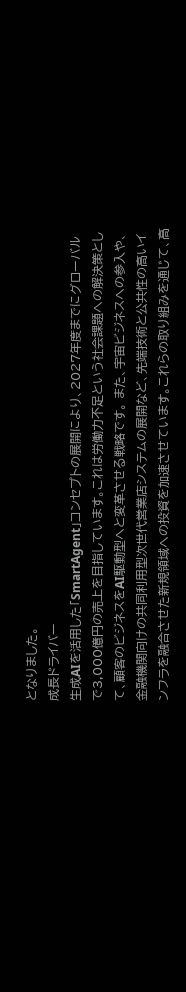となりました。
成長ドライバー
生成AIを活用した「SmartAgent」コンセプトの展開により、2027年度までにグローバルで3,000億円の売上を目指しています。これは労働力不足という社会課題への解決策として、顧客のビジネスをAI駆動型へと変革させる戦略です。 また、宇宙ビジネスへの参入や、金融機関向けの共同利用型次世代営業店システムの展開など、先端技術と公共性の高いインフラを融合させた新規領域への投資を加速させています。これらの取り組みを通じて、高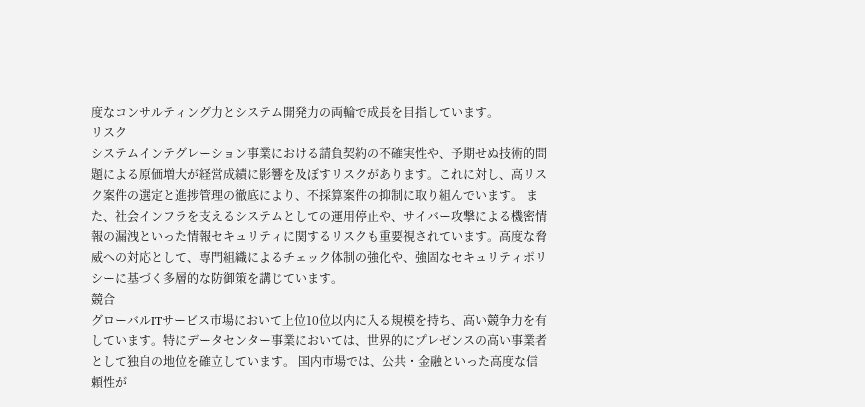度なコンサルティング力とシステム開発力の両輪で成長を目指しています。
リスク
システムインテグレーション事業における請負契約の不確実性や、予期せぬ技術的問題による原価増大が経営成績に影響を及ぼすリスクがあります。これに対し、高リスク案件の選定と進捗管理の徹底により、不採算案件の抑制に取り組んでいます。 また、社会インフラを支えるシステムとしての運用停止や、サイバー攻撃による機密情報の漏洩といった情報セキュリティに関するリスクも重要視されています。高度な脅威への対応として、専門組織によるチェック体制の強化や、強固なセキュリティポリシーに基づく多層的な防御策を講じています。
競合
グローバルITサービス市場において上位10位以内に入る規模を持ち、高い競争力を有しています。特にデータセンター事業においては、世界的にプレゼンスの高い事業者として独自の地位を確立しています。 国内市場では、公共・金融といった高度な信頼性が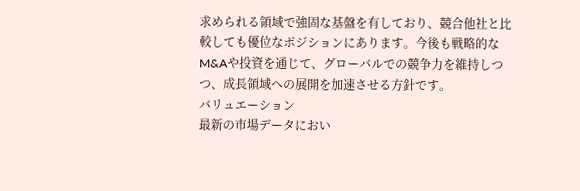求められる領域で強固な基盤を有しており、競合他社と比較しても優位なポジションにあります。今後も戦略的なM&Aや投資を通じて、グローバルでの競争力を維持しつつ、成長領域への展開を加速させる方針です。
バリュエーション
最新の市場データにおい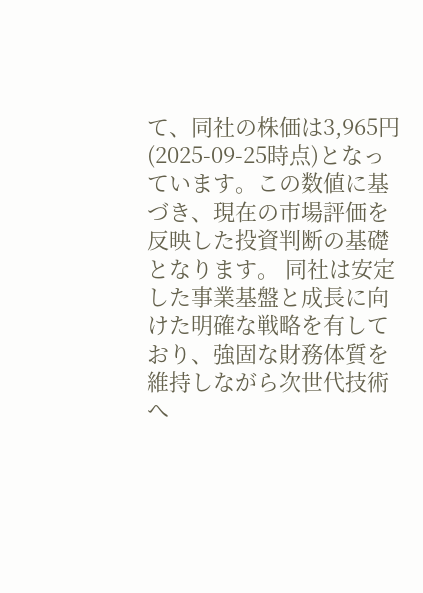て、同社の株価は3,965円(2025-09-25時点)となっています。この数値に基づき、現在の市場評価を反映した投資判断の基礎となります。 同社は安定した事業基盤と成長に向けた明確な戦略を有しており、強固な財務体質を維持しながら次世代技術へ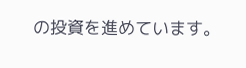の投資を進めています。